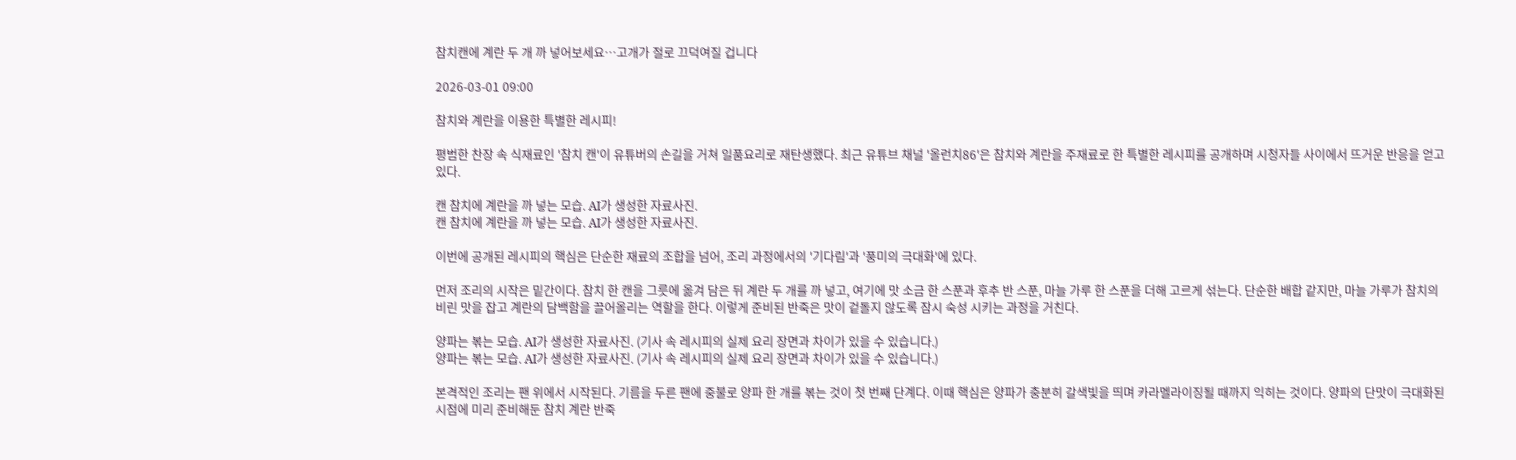참치캔에 계란 두 개 까 넣어보세요…고개가 절로 끄덕여질 겁니다

2026-03-01 09:00

참치와 계란을 이용한 특별한 레시피!

평범한 찬장 속 식재료인 '참치 캔'이 유튜버의 손길을 거쳐 일품요리로 재탄생했다. 최근 유튜브 채널 '올런치86'은 참치와 계란을 주재료로 한 특별한 레시피를 공개하며 시청자들 사이에서 뜨거운 반응을 얻고 있다.

캔 참치에 계란을 까 넣는 모습. AI가 생성한 자료사진.
캔 참치에 계란을 까 넣는 모습. AI가 생성한 자료사진.

이번에 공개된 레시피의 핵심은 단순한 재료의 조합을 넘어, 조리 과정에서의 '기다림'과 '풍미의 극대화'에 있다.

먼저 조리의 시작은 밑간이다. 참치 한 캔을 그릇에 옮겨 담은 뒤 계란 두 개를 까 넣고, 여기에 맛 소금 한 스푼과 후추 반 스푼, 마늘 가루 한 스푼을 더해 고르게 섞는다. 단순한 배합 같지만, 마늘 가루가 참치의 비린 맛을 잡고 계란의 담백함을 끌어올리는 역할을 한다. 이렇게 준비된 반죽은 맛이 겉돌지 않도록 잠시 숙성 시키는 과정을 거친다.

양파는 볶는 모습. AI가 생성한 자료사진. (기사 속 레시피의 실제 요리 장면과 차이가 있을 수 있습니다.)
양파는 볶는 모습. AI가 생성한 자료사진. (기사 속 레시피의 실제 요리 장면과 차이가 있을 수 있습니다.)

본격적인 조리는 팬 위에서 시작된다. 기름을 두른 팬에 중불로 양파 한 개를 볶는 것이 첫 번째 단계다. 이때 핵심은 양파가 충분히 갈색빛을 띄며 카라멜라이징될 때까지 익히는 것이다. 양파의 단맛이 극대화된 시점에 미리 준비해둔 참치 계란 반죽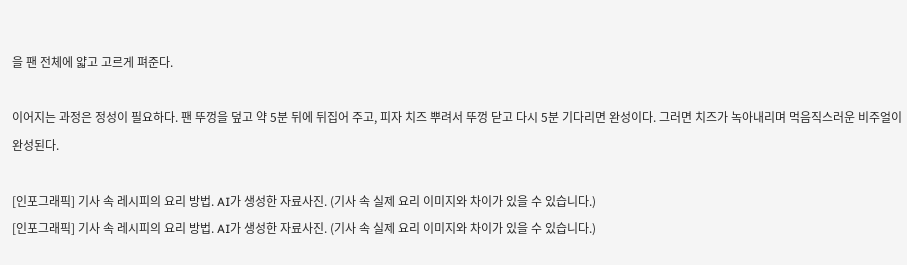을 팬 전체에 얇고 고르게 펴준다.

이어지는 과정은 정성이 필요하다. 팬 뚜껑을 덮고 약 5분 뒤에 뒤집어 주고, 피자 치즈 뿌려서 뚜껑 닫고 다시 5분 기다리면 완성이다. 그러면 치즈가 녹아내리며 먹음직스러운 비주얼이 완성된다.

[인포그래픽] 기사 속 레시피의 요리 방법. AI가 생성한 자료사진. (기사 속 실제 요리 이미지와 차이가 있을 수 있습니다.)
[인포그래픽] 기사 속 레시피의 요리 방법. AI가 생성한 자료사진. (기사 속 실제 요리 이미지와 차이가 있을 수 있습니다.)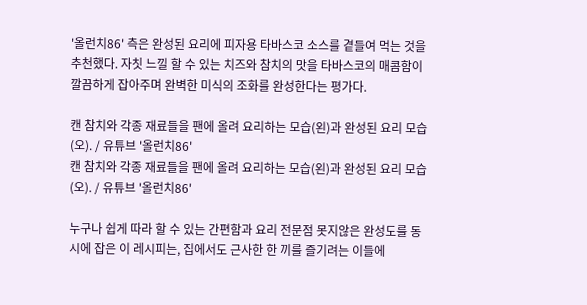'올런치86' 측은 완성된 요리에 피자용 타바스코 소스를 곁들여 먹는 것을 추천했다. 자칫 느낄 할 수 있는 치즈와 참치의 맛을 타바스코의 매콤함이 깔끔하게 잡아주며 완벽한 미식의 조화를 완성한다는 평가다.

캔 참치와 각종 재료들을 팬에 올려 요리하는 모습(왼)과 완성된 요리 모습(오). / 유튜브 '올런치86'
캔 참치와 각종 재료들을 팬에 올려 요리하는 모습(왼)과 완성된 요리 모습(오). / 유튜브 '올런치86'

누구나 쉽게 따라 할 수 있는 간편함과 요리 전문점 못지않은 완성도를 동시에 잡은 이 레시피는, 집에서도 근사한 한 끼를 즐기려는 이들에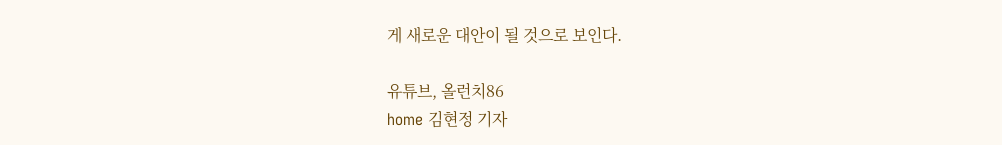게 새로운 대안이 될 것으로 보인다.

유튜브, 올런치86
home 김현정 기자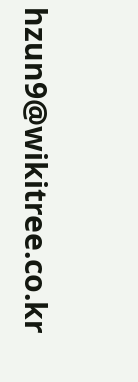hzun9@wikitree.co.kr